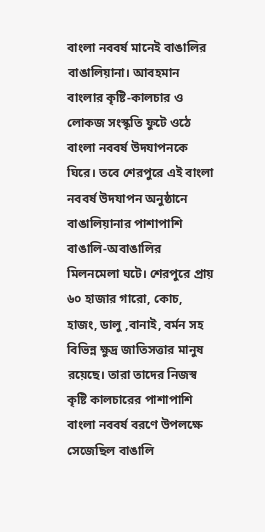বাংলা নববর্ষ মানেই বাঙালির বাঙালিয়ানা। আবহমান বাংলার কৃষ্টি-কালচার ও লোকজ সংস্কৃতি ফুটে ওঠে বাংলা নববর্ষ উদযাপনকে ঘিরে। তবে শেরপুরে এই বাংলা নববর্ষ উদযাপন অনুষ্ঠানে বাঙালিয়ানার পাশাপাশি বাঙালি-অবাঙালির মিলনমেলা ঘটে। শেরপুরে প্রায় ৬০ হাজার গারো, কোচ, হাজং, ডালু ,বানাই, বর্মন সহ বিভিন্ন ক্ষুদ্র জাতিসত্তার মানুষ রয়েছে। তারা তাদের নিজস্ব কৃষ্টি কালচারের পাশাপাশি বাংলা নববর্ষ বরণে উপলক্ষে সেজেছিল বাঙালি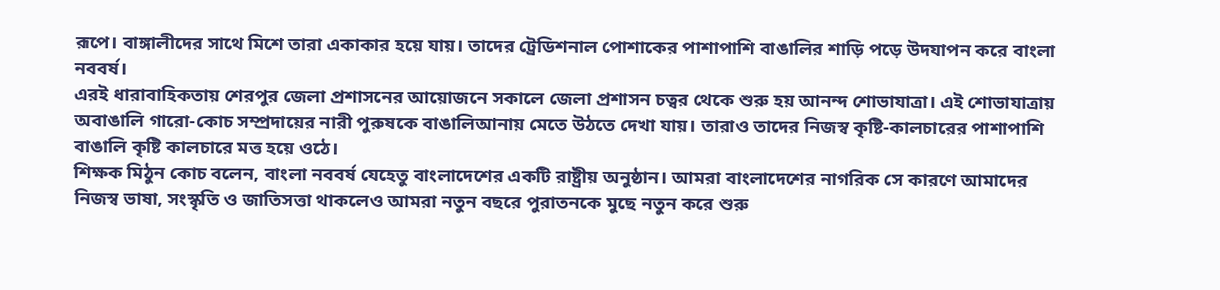রূপে। বাঙ্গালীদের সাথে মিশে তারা একাকার হয়ে যায়। তাদের ট্রেডিশনাল পোশাকের পাশাপাশি বাঙালির শাড়ি পড়ে উদযাপন করে বাংলা নববর্ষ।
এরই ধারাবাহিকতায় শেরপুর জেলা প্রশাসনের আয়োজনে সকালে জেলা প্রশাসন চত্বর থেকে শুরু হয় আনন্দ শোভাযাত্রা। এই শোভাযাত্রায় অবাঙালি গারো-কোচ সম্প্রদায়ের নারী পুরুষকে বাঙালিআনায় মেতে উঠতে দেখা যায়। তারাও তাদের নিজস্ব কৃষ্টি-কালচারের পাশাপাশি বাঙালি কৃষ্টি কালচারে মত্ত হয়ে ওঠে।
শিক্ষক মিঠুন কোচ বলেন, বাংলা নববর্ষ যেহেতু বাংলাদেশের একটি রাষ্ট্রীয় অনুষ্ঠান। আমরা বাংলাদেশের নাগরিক সে কারণে আমাদের নিজস্ব ভাষা, সংস্কৃতি ও জাতিসত্তা থাকলেও আমরা নতুন বছরে পুরাতনকে মুছে নতুন করে শুরু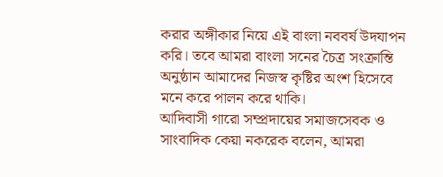করার অঙ্গীকার নিয়ে এই বাংলা নববর্ষ উদযাপন করি। তবে আমরা বাংলা সনের চৈত্র সংক্রান্তি অনুষ্ঠান আমাদের নিজস্ব কৃষ্টির অংশ হিসেবে মনে করে পালন করে থাকি।
আদিবাসী গারো সম্প্রদায়ের সমাজসেবক ও সাংবাদিক কেয়া নকরেক বলেন, আমরা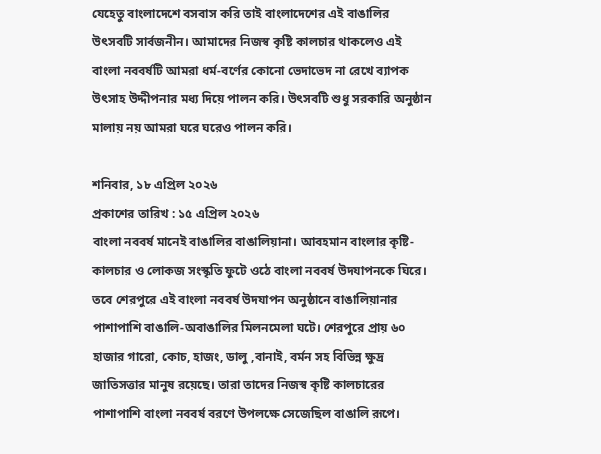যেহেতু বাংলাদেশে বসবাস করি তাই বাংলাদেশের এই বাঙালির উৎসবটি সার্বজনীন। আমাদের নিজস্ব কৃষ্টি কালচার থাকলেও এই বাংলা নববর্ষটি আমরা ধর্ম-বর্ণের কোনো ভেদাভেদ না রেখে ব্যাপক উৎসাহ উদ্দীপনার মধ্য দিয়ে পালন করি। উৎসবটি শুধু সরকারি অনুষ্ঠান মালায় নয় আমরা ঘরে ঘরেও পালন করি।

শনিবার, ১৮ এপ্রিল ২০২৬
প্রকাশের তারিখ : ১৫ এপ্রিল ২০২৬
বাংলা নববর্ষ মানেই বাঙালির বাঙালিয়ানা। আবহমান বাংলার কৃষ্টি-কালচার ও লোকজ সংস্কৃতি ফুটে ওঠে বাংলা নববর্ষ উদযাপনকে ঘিরে। তবে শেরপুরে এই বাংলা নববর্ষ উদযাপন অনুষ্ঠানে বাঙালিয়ানার পাশাপাশি বাঙালি-অবাঙালির মিলনমেলা ঘটে। শেরপুরে প্রায় ৬০ হাজার গারো, কোচ, হাজং, ডালু ,বানাই, বর্মন সহ বিভিন্ন ক্ষুদ্র জাতিসত্তার মানুষ রয়েছে। তারা তাদের নিজস্ব কৃষ্টি কালচারের পাশাপাশি বাংলা নববর্ষ বরণে উপলক্ষে সেজেছিল বাঙালি রূপে।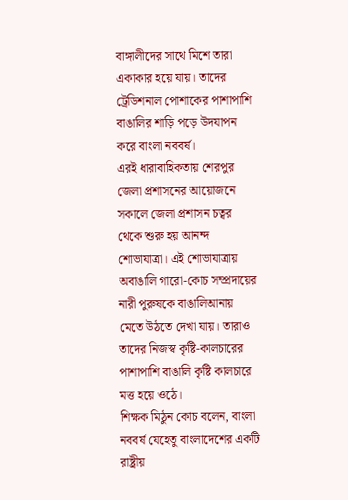বাঙ্গালীদের সাথে মিশে তারা একাকার হয়ে যায়। তাদের ট্রেডিশনাল পোশাকের পাশাপাশি বাঙালির শাড়ি পড়ে উদযাপন করে বাংলা নববর্ষ।
এরই ধারাবাহিকতায় শেরপুর জেলা প্রশাসনের আয়োজনে সকালে জেলা প্রশাসন চত্বর থেকে শুরু হয় আনন্দ শোভাযাত্রা। এই শোভাযাত্রায় অবাঙালি গারো-কোচ সম্প্রদায়ের নারী পুরুষকে বাঙালিআনায় মেতে উঠতে দেখা যায়। তারাও তাদের নিজস্ব কৃষ্টি-কালচারের পাশাপাশি বাঙালি কৃষ্টি কালচারে মত্ত হয়ে ওঠে।
শিক্ষক মিঠুন কোচ বলেন, বাংলা নববর্ষ যেহেতু বাংলাদেশের একটি রাষ্ট্রীয়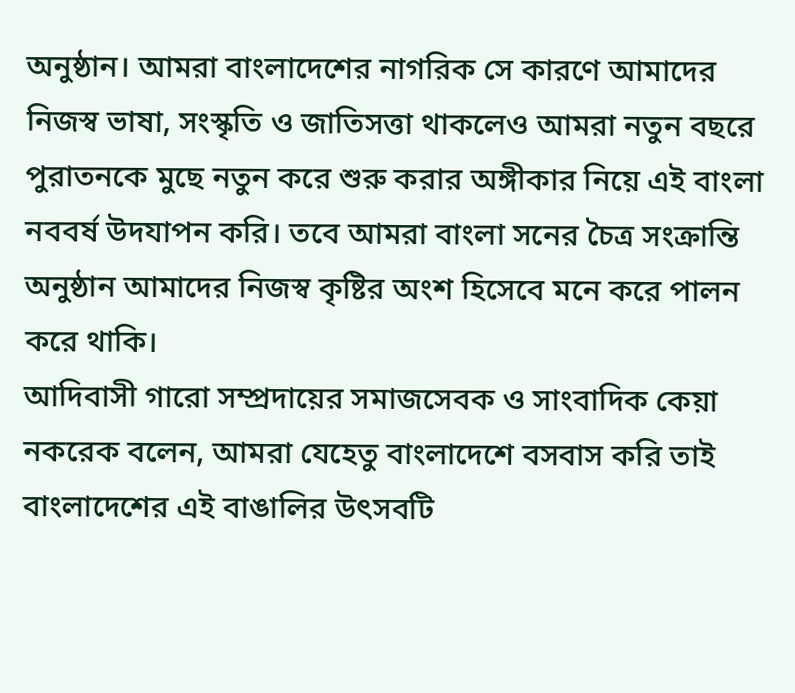অনুষ্ঠান। আমরা বাংলাদেশের নাগরিক সে কারণে আমাদের নিজস্ব ভাষা, সংস্কৃতি ও জাতিসত্তা থাকলেও আমরা নতুন বছরে পুরাতনকে মুছে নতুন করে শুরু করার অঙ্গীকার নিয়ে এই বাংলা নববর্ষ উদযাপন করি। তবে আমরা বাংলা সনের চৈত্র সংক্রান্তি অনুষ্ঠান আমাদের নিজস্ব কৃষ্টির অংশ হিসেবে মনে করে পালন করে থাকি।
আদিবাসী গারো সম্প্রদায়ের সমাজসেবক ও সাংবাদিক কেয়া নকরেক বলেন, আমরা যেহেতু বাংলাদেশে বসবাস করি তাই বাংলাদেশের এই বাঙালির উৎসবটি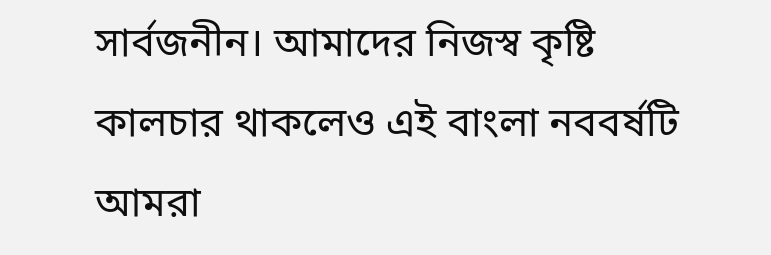সার্বজনীন। আমাদের নিজস্ব কৃষ্টি কালচার থাকলেও এই বাংলা নববর্ষটি আমরা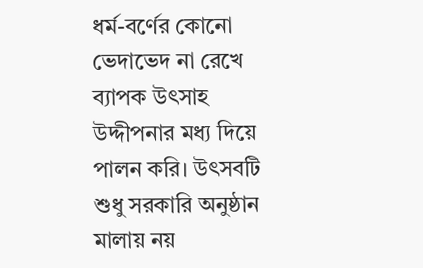ধর্ম-বর্ণের কোনো ভেদাভেদ না রেখে ব্যাপক উৎসাহ উদ্দীপনার মধ্য দিয়ে পালন করি। উৎসবটি শুধু সরকারি অনুষ্ঠান মালায় নয়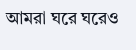আমরা ঘরে ঘরেও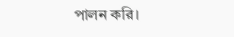পালন করি।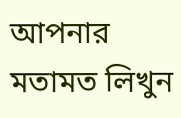আপনার মতামত লিখুন